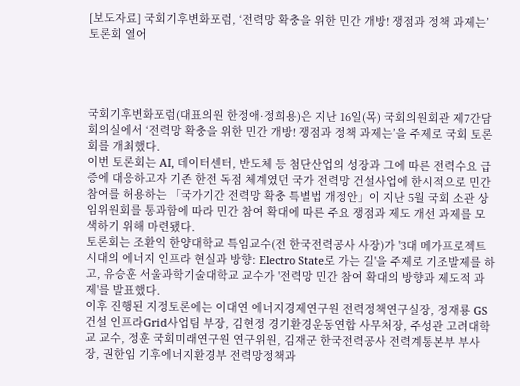[보도자료] 국회기후변화포럼, ‘전력망 확충을 위한 민간 개방! 쟁점과 정책 과제는’ 토론회 열어




국회기후변화포럼(대표의원 한정애·정희용)은 지난 16일(목) 국회의원회관 제7간담회의실에서 ‘전력망 확충을 위한 민간 개방! 쟁점과 정책 과제는’을 주제로 국회 토론회를 개최했다.
이번 토론회는 AI, 데이터센터, 반도체 등 첨단산업의 성장과 그에 따른 전력수요 급증에 대응하고자 기존 한전 독점 체계였던 국가 전력망 건설사업에 한시적으로 민간 참여를 허용하는 「국가기간 전력망 확충 특별법 개정안」이 지난 5월 국회 소관 상임위원회를 통과함에 따라 민간 참여 확대에 따른 주요 쟁점과 제도 개선 과제를 모색하기 위해 마련됐다.
토론회는 조환익 한양대학교 특임교수(전 한국전력공사 사장)가 '3대 메가프로젝트 시대의 에너지 인프라 현실과 방향: Electro State로 가는 길'을 주제로 기조발제를 하고, 유승훈 서울과학기술대학교 교수가 '전력망 민간 참여 확대의 방향과 제도적 과제'를 발표했다.
이후 진행된 지정토론에는 이대연 에너지경제연구원 전력정책연구실장, 정재룡 GS건설 인프라Grid사업팀 부장, 김현정 경기환경운동연합 사무처장, 주성관 고려대학교 교수, 정훈 국회미래연구원 연구위원, 김재군 한국전력공사 전력계통본부 부사장, 권한임 기후에너지환경부 전력망정책과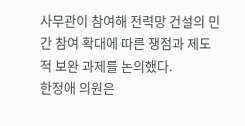사무관이 참여해 전력망 건설의 민간 참여 확대에 따른 쟁점과 제도적 보완 과제를 논의했다.
한정애 의원은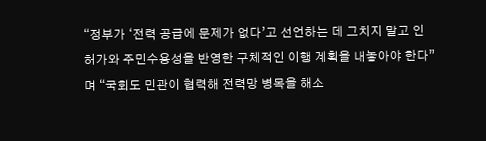“정부가 ‘전력 공급에 문제가 없다’고 선언하는 데 그치지 말고 인허가와 주민수용성을 반영한 구체적인 이행 계획을 내놓아야 한다”며 “국회도 민관이 협력해 전력망 병목을 해소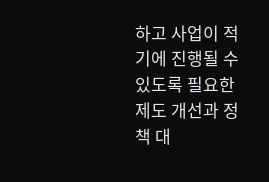하고 사업이 적기에 진행될 수 있도록 필요한 제도 개선과 정책 대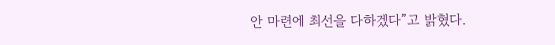안 마련에 최선을 다하겠다”고 밝혔다.